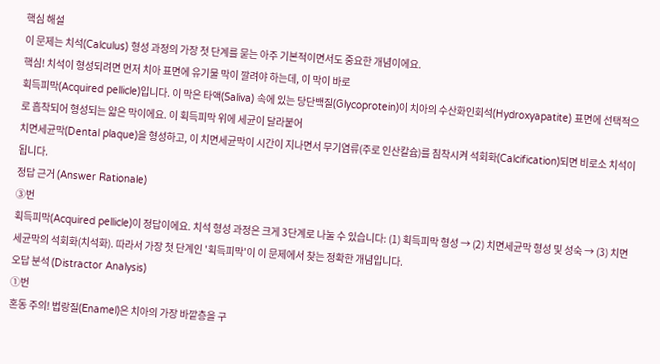핵심 해설
이 문제는 치석(Calculus) 형성 과정의 가장 첫 단계를 묻는 아주 기본적이면서도 중요한 개념이에요.
핵심! 치석이 형성되려면 먼저 치아 표면에 유기물 막이 깔려야 하는데, 이 막이 바로
획득피막(Acquired pellicle)입니다. 이 막은 타액(Saliva) 속에 있는 당단백질(Glycoprotein)이 치아의 수산화인회석(Hydroxyapatite) 표면에 선택적으로 흡착되어 형성되는 얇은 막이에요. 이 획득피막 위에 세균이 달라붙어
치면세균막(Dental plaque)을 형성하고, 이 치면세균막이 시간이 지나면서 무기염류(주로 인산칼슘)를 침착시켜 석회화(Calcification)되면 비로소 치석이 됩니다.
정답 근거 (Answer Rationale)
③번
획득피막(Acquired pellicle)이 정답이에요. 치석 형성 과정은 크게 3단계로 나눌 수 있습니다: (1) 획득피막 형성 → (2) 치면세균막 형성 및 성숙 → (3) 치면세균막의 석회화(치석화). 따라서 가장 첫 단계인 '획득피막'이 이 문제에서 찾는 정확한 개념입니다.
오답 분석 (Distractor Analysis)
①번
혼동 주의! 법랑질(Enamel)은 치아의 가장 바깥층을 구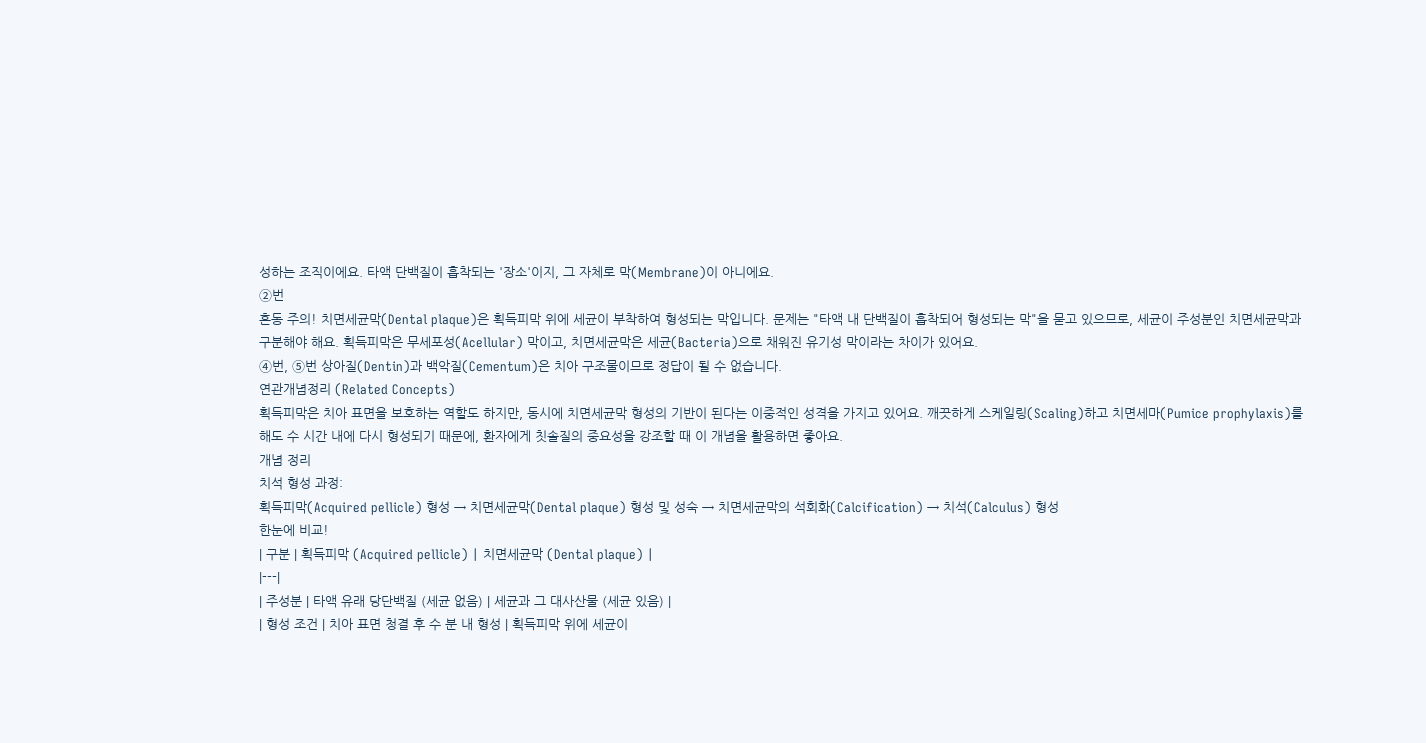성하는 조직이에요. 타액 단백질이 흡착되는 '장소'이지, 그 자체로 막(Membrane)이 아니에요.
②번
혼동 주의! 치면세균막(Dental plaque)은 획득피막 위에 세균이 부착하여 형성되는 막입니다. 문제는 "타액 내 단백질이 흡착되어 형성되는 막"을 묻고 있으므로, 세균이 주성분인 치면세균막과 구분해야 해요. 획득피막은 무세포성(Acellular) 막이고, 치면세균막은 세균(Bacteria)으로 채워진 유기성 막이라는 차이가 있어요.
④번, ⑤번 상아질(Dentin)과 백악질(Cementum)은 치아 구조물이므로 정답이 될 수 없습니다.
연관개념정리 (Related Concepts)
획득피막은 치아 표면을 보호하는 역할도 하지만, 동시에 치면세균막 형성의 기반이 된다는 이중적인 성격을 가지고 있어요. 깨끗하게 스케일링(Scaling)하고 치면세마(Pumice prophylaxis)를 해도 수 시간 내에 다시 형성되기 때문에, 환자에게 칫솔질의 중요성을 강조할 때 이 개념을 활용하면 좋아요.
개념 정리
치석 형성 과정:
획득피막(Acquired pellicle) 형성 → 치면세균막(Dental plaque) 형성 및 성숙 → 치면세균막의 석회화(Calcification) → 치석(Calculus) 형성
한눈에 비교!
| 구분 | 획득피막 (Acquired pellicle) | 치면세균막 (Dental plaque) |
|---|
| 주성분 | 타액 유래 당단백질 (세균 없음) | 세균과 그 대사산물 (세균 있음) |
| 형성 조건 | 치아 표면 청결 후 수 분 내 형성 | 획득피막 위에 세균이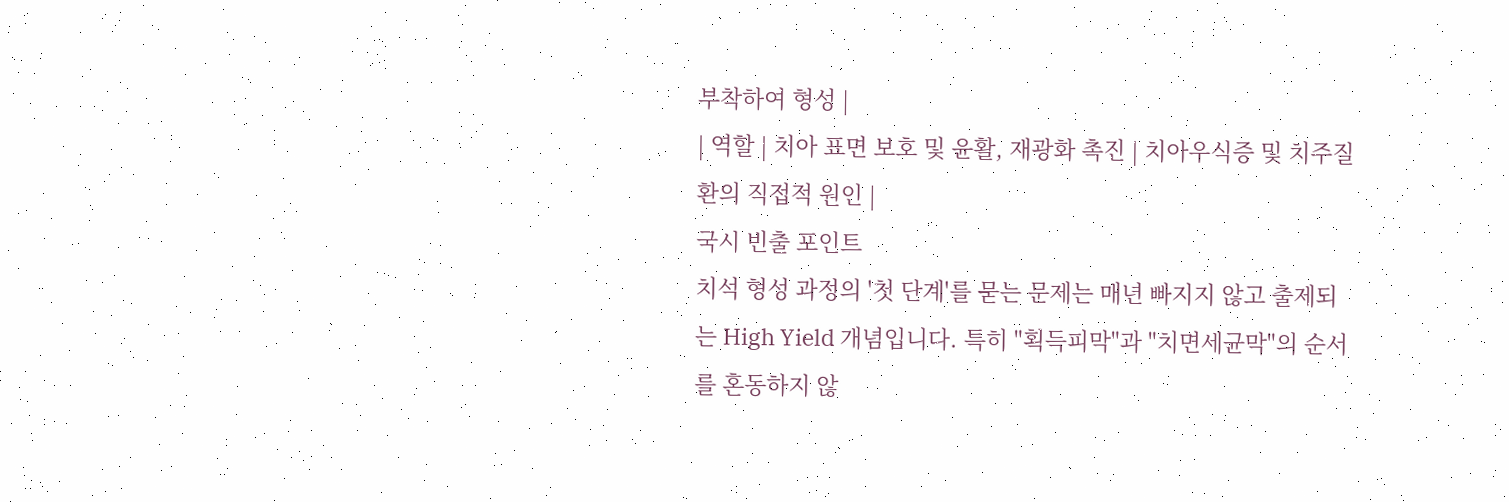부착하여 형성 |
| 역할 | 치아 표면 보호 및 윤활, 재광화 촉진 | 치아우식증 및 치주질환의 직접적 원인 |
국시 빈출 포인트
치석 형성 과정의 '첫 단계'를 묻는 문제는 매년 빠지지 않고 출제되는 High Yield 개념입니다. 특히 "획득피막"과 "치면세균막"의 순서를 혼동하지 않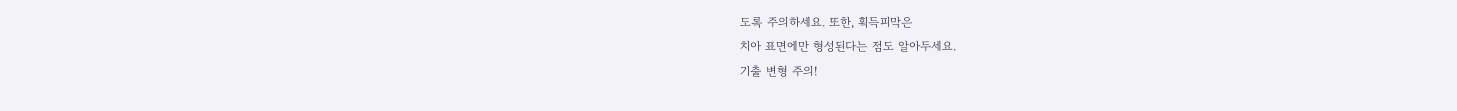도록 주의하세요. 또한, 획득피막은
치아 표면에만 형성된다는 점도 알아두세요.
기출 변형 주의!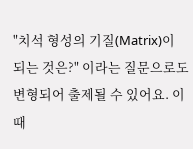"치석 형성의 기질(Matrix)이 되는 것은?" 이라는 질문으로도 변형되어 출제될 수 있어요. 이때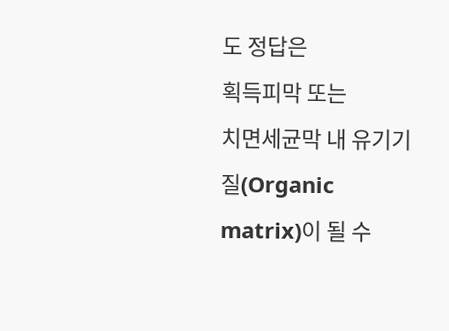도 정답은
획득피막 또는
치면세균막 내 유기기질(Organic matrix)이 될 수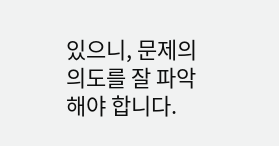있으니, 문제의 의도를 잘 파악해야 합니다.